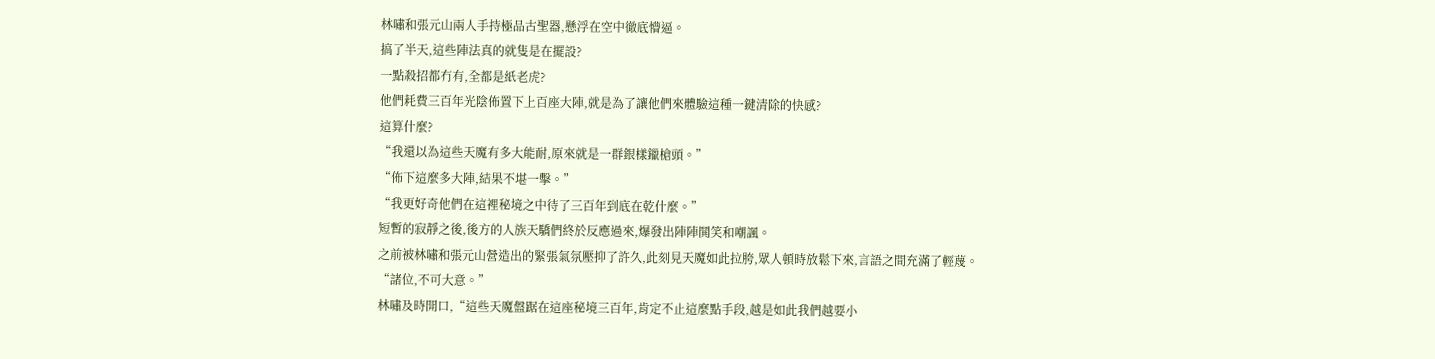林嘯和張元山兩人手持極品古聖器,懸浮在空中徹底懵逼。
搞了半天,這些陣法真的就隻是在擺設?
一點殺招都冇有,全都是紙老虎?
他們耗費三百年光陰佈置下上百座大陣,就是為了讓他們來體驗這種一鍵清除的快感?
這算什麼?
“我還以為這些天魔有多大能耐,原來就是一群銀樣鑞槍頭。”
“佈下這麼多大陣,結果不堪一擊。”
“我更好奇他們在這裡秘境之中待了三百年到底在乾什麼。”
短暫的寂靜之後,後方的人族天驕們終於反應過來,爆發出陣陣鬨笑和嘲諷。
之前被林嘯和張元山營造出的緊張氣氛壓抑了許久,此刻見天魔如此拉胯,眾人頓時放鬆下來,言語之間充滿了輕蔑。
“諸位,不可大意。”
林嘯及時開口,“這些天魔盤踞在這座秘境三百年,肯定不止這麼點手段,越是如此我們越要小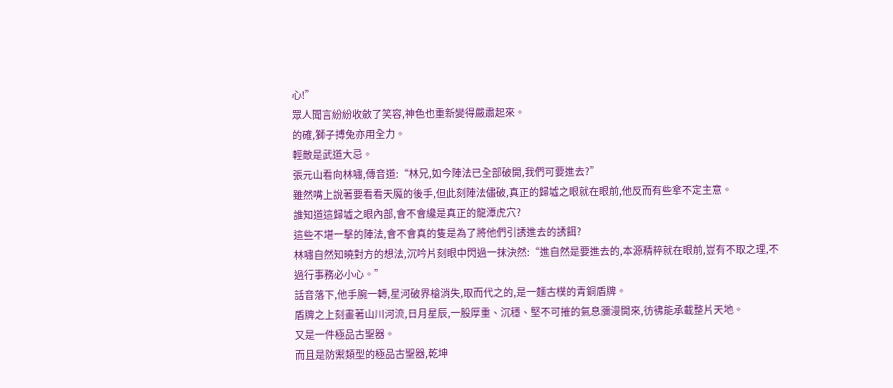心!”
眾人聞言紛紛收斂了笑容,神色也重新變得嚴肅起來。
的確,獅子搏兔亦用全力。
輕敵是武道大忌。
張元山看向林嘯,傳音道:“林兄,如今陣法已全部破開,我們可要進去?”
雖然嘴上說著要看看天魔的後手,但此刻陣法儘破,真正的歸墟之眼就在眼前,他反而有些拿不定主意。
誰知道這歸墟之眼內部,會不會纔是真正的龍潭虎穴?
這些不堪一擊的陣法,會不會真的隻是為了將他們引誘進去的誘餌?
林嘯自然知曉對方的想法,沉吟片刻眼中閃過一抹決然:“進自然是要進去的,本源精粹就在眼前,豈有不取之理,不過行事務必小心。”
話音落下,他手腕一轉,星河破界槍消失,取而代之的,是一麵古樸的青銅盾牌。
盾牌之上刻畫著山川河流,日月星辰,一股厚重、沉穩、堅不可摧的氣息瀰漫開來,彷彿能承載整片天地。
又是一件極品古聖器。
而且是防禦類型的極品古聖器,乾坤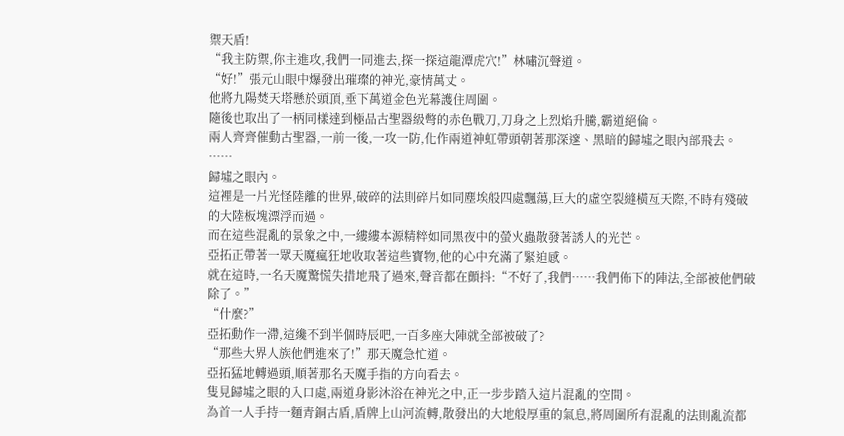禦天盾!
“我主防禦,你主進攻,我們一同進去,探一探這龍潭虎穴!”林嘯沉聲道。
“好!”張元山眼中爆發出璀璨的神光,豪情萬丈。
他將九陽焚天塔懸於頭頂,垂下萬道金色光幕護住周圍。
隨後也取出了一柄同樣達到極品古聖器級彆的赤色戰刀,刀身之上烈焰升騰,霸道絕倫。
兩人齊齊催動古聖器,一前一後,一攻一防,化作兩道神虹帶頭朝著那深邃、黑暗的歸墟之眼內部飛去。
……
歸墟之眼內。
這裡是一片光怪陸離的世界,破碎的法則碎片如同塵埃般四處飄蕩,巨大的虛空裂縫橫亙天際,不時有殘破的大陸板塊漂浮而過。
而在這些混亂的景象之中,一縷縷本源精粹如同黑夜中的螢火蟲散發著誘人的光芒。
亞拓正帶著一眾天魔瘋狂地收取著這些寶物,他的心中充滿了緊迫感。
就在這時,一名天魔驚慌失措地飛了過來,聲音都在顫抖:“不好了,我們……我們佈下的陣法,全部被他們破除了。”
“什麼?”
亞拓動作一滯,這纔不到半個時辰吧,一百多座大陣就全部被破了?
“那些大界人族他們進來了!”那天魔急忙道。
亞拓猛地轉過頭,順著那名天魔手指的方向看去。
隻見歸墟之眼的入口處,兩道身影沐浴在神光之中,正一步步踏入這片混亂的空間。
為首一人手持一麵青銅古盾,盾牌上山河流轉,散發出的大地般厚重的氣息,將周圍所有混亂的法則亂流都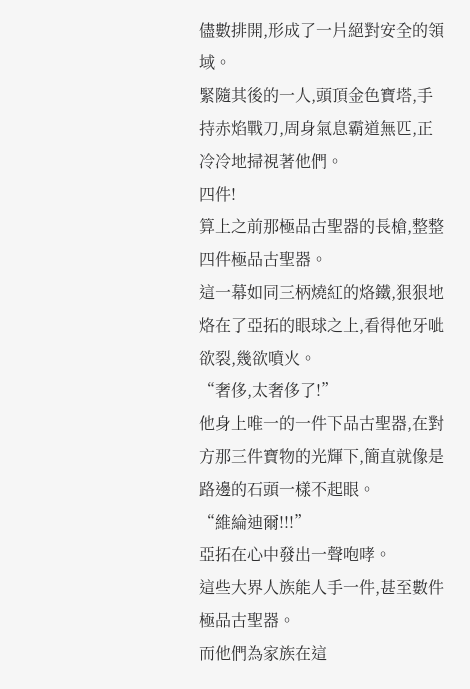儘數排開,形成了一片絕對安全的領域。
緊隨其後的一人,頭頂金色寶塔,手持赤焰戰刀,周身氣息霸道無匹,正冷冷地掃視著他們。
四件!
算上之前那極品古聖器的長槍,整整四件極品古聖器。
這一幕如同三柄燒紅的烙鐵,狠狠地烙在了亞拓的眼球之上,看得他牙呲欲裂,幾欲噴火。
“奢侈,太奢侈了!”
他身上唯一的一件下品古聖器,在對方那三件寶物的光輝下,簡直就像是路邊的石頭一樣不起眼。
“維綸迪爾!!!”
亞拓在心中發出一聲咆哮。
這些大界人族能人手一件,甚至數件極品古聖器。
而他們為家族在這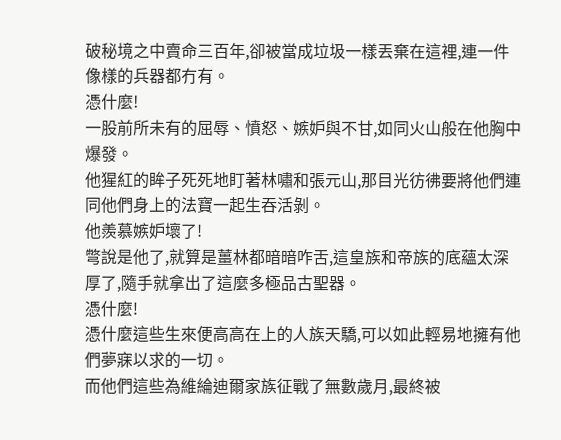破秘境之中賣命三百年,卻被當成垃圾一樣丟棄在這裡,連一件像樣的兵器都冇有。
憑什麼!
一股前所未有的屈辱、憤怒、嫉妒與不甘,如同火山般在他胸中爆發。
他猩紅的眸子死死地盯著林嘯和張元山,那目光彷彿要將他們連同他們身上的法寶一起生吞活剝。
他羨慕嫉妒壞了!
彆說是他了,就算是薑林都暗暗咋舌,這皇族和帝族的底蘊太深厚了,隨手就拿出了這麼多極品古聖器。
憑什麼!
憑什麼這些生來便高高在上的人族天驕,可以如此輕易地擁有他們夢寐以求的一切。
而他們這些為維綸迪爾家族征戰了無數歲月,最終被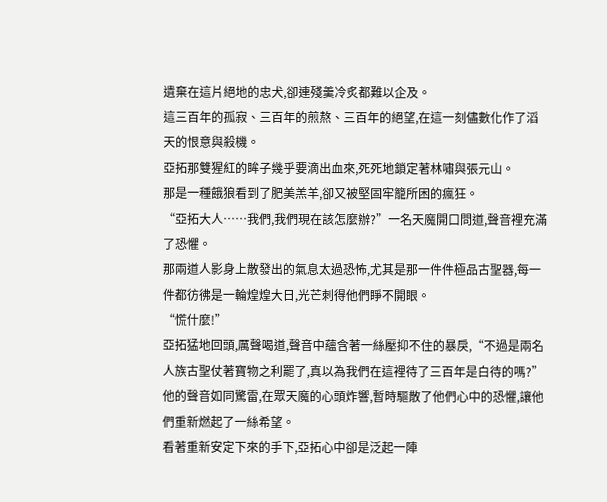遺棄在這片絕地的忠犬,卻連殘羹冷炙都難以企及。
這三百年的孤寂、三百年的煎熬、三百年的絕望,在這一刻儘數化作了滔天的恨意與殺機。
亞拓那雙猩紅的眸子幾乎要滴出血來,死死地鎖定著林嘯與張元山。
那是一種餓狼看到了肥美羔羊,卻又被堅固牢籠所困的瘋狂。
“亞拓大人……我們,我們現在該怎麼辦?”一名天魔開口問道,聲音裡充滿了恐懼。
那兩道人影身上散發出的氣息太過恐怖,尤其是那一件件極品古聖器,每一件都彷彿是一輪煌煌大日,光芒刺得他們睜不開眼。
“慌什麼!”
亞拓猛地回頭,厲聲喝道,聲音中蘊含著一絲壓抑不住的暴戾,“不過是兩名人族古聖仗著寶物之利罷了,真以為我們在這裡待了三百年是白待的嗎?”
他的聲音如同驚雷,在眾天魔的心頭炸響,暫時驅散了他們心中的恐懼,讓他們重新燃起了一絲希望。
看著重新安定下來的手下,亞拓心中卻是泛起一陣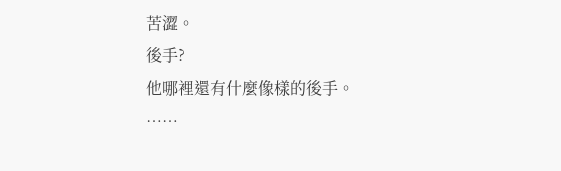苦澀。
後手?
他哪裡還有什麼像樣的後手。
……